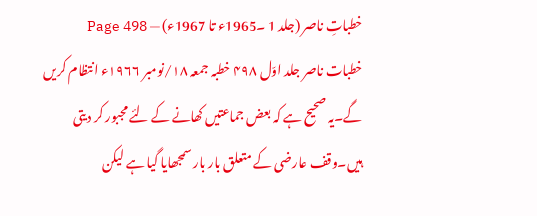خطباتِ ناصر (جلد 1 ۔1965ء تا 1967ء) — Page 498
خطبات ناصر جلد اوّل ۴۹۸ خطبہ جمعہ ۱۸/نومبر ۱۹۶۶ء انتظام کریں گے۔یہ صحیح ہے کہ بعض جماعتیں کھانے کے لئے مجبور کر دیتی ہیں۔وقف عارضی کے متعلق بار بار سمجھایا گیا ہے لیکن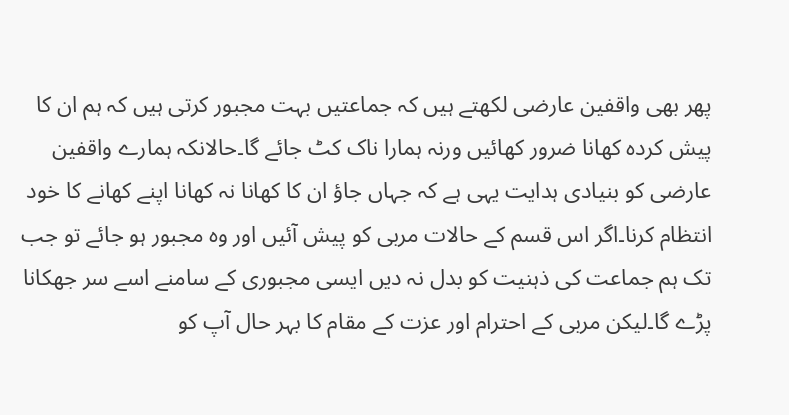پھر بھی واقفین عارضی لکھتے ہیں کہ جماعتیں بہت مجبور کرتی ہیں کہ ہم ان کا پیش کردہ کھانا ضرور کھائیں ورنہ ہمارا ناک کٹ جائے گا۔حالانکہ ہمارے واقفین عارضی کو بنیادی ہدایت یہی ہے کہ جہاں جاؤ ان کا کھانا نہ کھانا اپنے کھانے کا خود انتظام کرنا۔اگر اس قسم کے حالات مربی کو پیش آئیں اور وہ مجبور ہو جائے تو جب تک ہم جماعت کی ذہنیت کو بدل نہ دیں ایسی مجبوری کے سامنے اسے سر جھکانا پڑے گا۔لیکن مربی کے احترام اور عزت کے مقام کا بہر حال آپ کو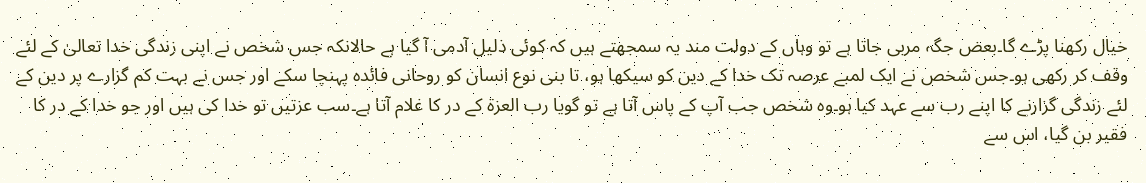خیال رکھنا پڑے گا۔بعض جگہ مربی جاتا ہے تو وہاں کے دولت مند یہ سمجھتے ہیں کہ کوئی ذلیل آدمی آ گیا ہے حالانکہ جس شخص نے اپنی زندگی خدا تعالیٰ کے لئے وقف کر رکھی ہو۔جس شخص نے ایک لمبے عرصہ تک خدا کے دین کو سیکھا ہو، تا بنی نوع انسان کو روحانی فائدہ پہنچا سکے اور جس نے بہت کم گزارے پر دین کے لئے زندگی گزارنے کا اپنے رب سے عہد کیا ہو۔وہ شخص جب آپ کے پاس آتا ہے تو گویا رب العزۃ کے در کا غلام آتا ہے۔سب عزتیں تو خدا کی ہیں اور جو خدا کے در کا فقیر بن گیا، اس سے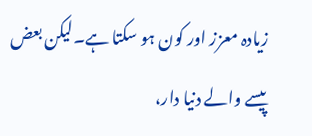زیادہ معزز اور کون ہو سکتا ہے۔لیکن بعض پیسے والے دنیا دار،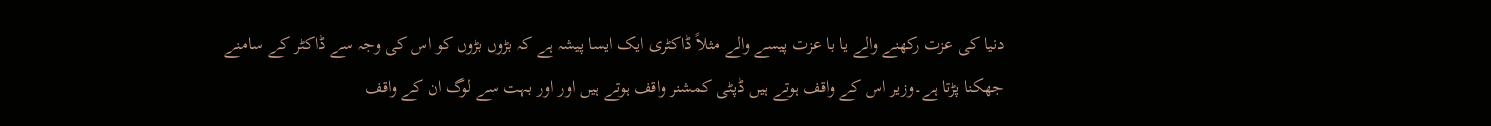دنیا کی عزت رکھنے والے یا با عزت پیسے والے مثلاً ڈاکٹری ایک ایسا پیشہ ہے کہ بڑوں بڑوں کو اس کی وجہ سے ڈاکٹر کے سامنے جھکنا پڑتا ہے۔وزیر اس کے واقف ہوتے ہیں ڈپٹی کمشنر واقف ہوتے ہیں اور اور بہت سے لوگ ان کے واقف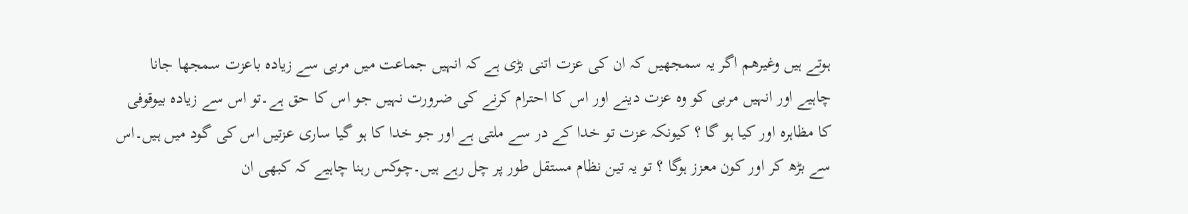ہوتے ہیں وغیرھم اگر یہ سمجھیں کہ ان کی عزت اتنی بڑی ہے کہ انہیں جماعت میں مربی سے زیادہ باعزت سمجھا جانا چاہیے اور انہیں مربی کو وہ عزت دینے اور اس کا احترام کرنے کی ضرورت نہیں جو اس کا حق ہے۔تو اس سے زیادہ بیوقوفی کا مظاہرہ اور کیا ہو گا ؟ کیونکہ عزت تو خدا کے در سے ملتی ہے اور جو خدا کا ہو گیا ساری عزتیں اس کی گود میں ہیں۔اس سے بڑھ کر اور کون معزز ہوگا ؟ تو یہ تین نظام مستقل طور پر چل رہے ہیں۔چوکس رہنا چاہیے کہ کبھی ان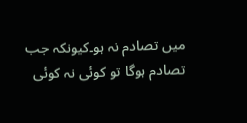میں تصادم نہ ہو۔کیونکہ جب تصادم ہوگا تو کوئی نہ کوئی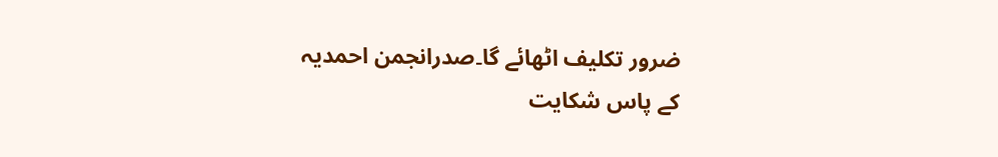ضرور تکلیف اٹھائے گا۔صدرانجمن احمدیہ کے پاس شکایت